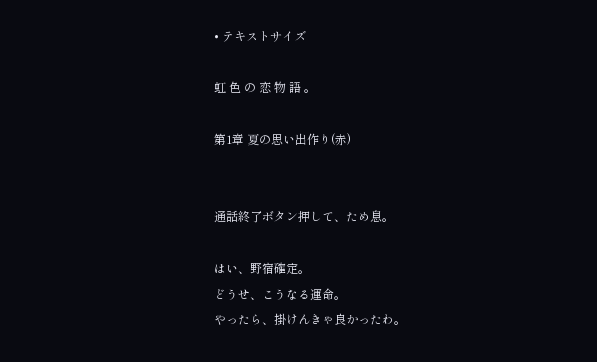• テキストサイズ

虹 色 の 恋 物 語 。

第1章 夏の思い出作り(赤)


通話終了ボタン押して、ため息。

はい、野宿確定。
どうせ、こうなる運命。
やったら、掛けんきゃ良かったわ。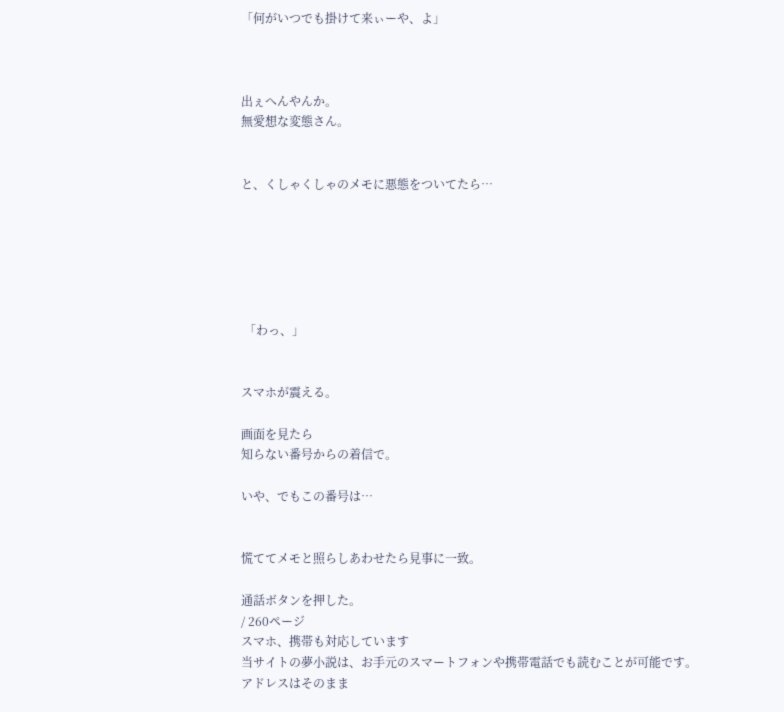「何がいつでも掛けて来ぃーや、よ」



出ぇへんやんか。
無愛想な変態さん。


と、くしゃくしゃのメモに悪態をついてたら…






 「わっ、」


スマホが震える。

画面を見たら
知らない番号からの着信で。

いや、でもこの番号は…


慌ててメモと照らしあわせたら見事に一致。

通話ボタンを押した。
/ 260ページ
スマホ、携帯も対応しています
当サイトの夢小説は、お手元のスマートフォンや携帯電話でも読むことが可能です。
アドレスはそのまま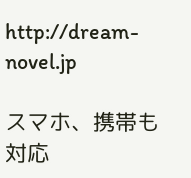http://dream-novel.jp

スマホ、携帯も対応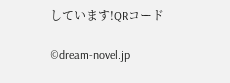しています!QRコード

©dream-novel.jp